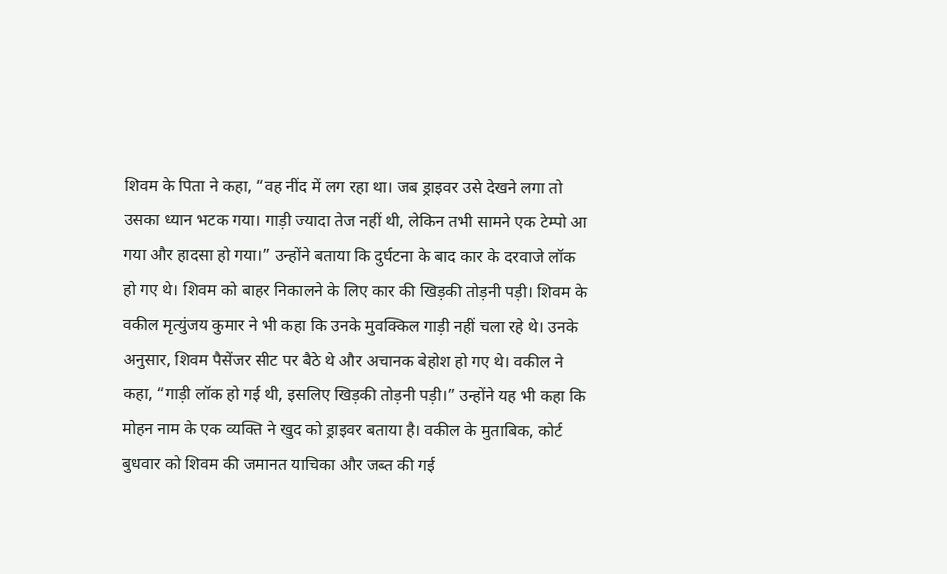शिवम के पिता ने कहा, “वह नींद में लग रहा था। जब ड्राइवर उसे देखने लगा तो उसका ध्यान भटक गया। गाड़ी ज्यादा तेज नहीं थी, लेकिन तभी सामने एक टेम्पो आ गया और हादसा हो गया।” उन्होंने बताया कि दुर्घटना के बाद कार के दरवाजे लॉक हो गए थे। शिवम को बाहर निकालने के लिए कार की खिड़की तोड़नी पड़ी। शिवम के वकील मृत्युंजय कुमार ने भी कहा कि उनके मुवक्किल गाड़ी नहीं चला रहे थे। उनके अनुसार, शिवम पैसेंजर सीट पर बैठे थे और अचानक बेहोश हो गए थे। वकील ने कहा, “गाड़ी लॉक हो गई थी, इसलिए खिड़की तोड़नी पड़ी।” उन्होंने यह भी कहा कि मोहन नाम के एक व्यक्ति ने खुद को ड्राइवर बताया है। वकील के मुताबिक, कोर्ट बुधवार को शिवम की जमानत याचिका और जब्त की गई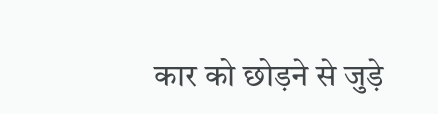कार को छोड़ने से जुड़े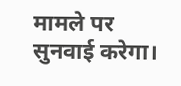मामले पर सुनवाई करेगा।